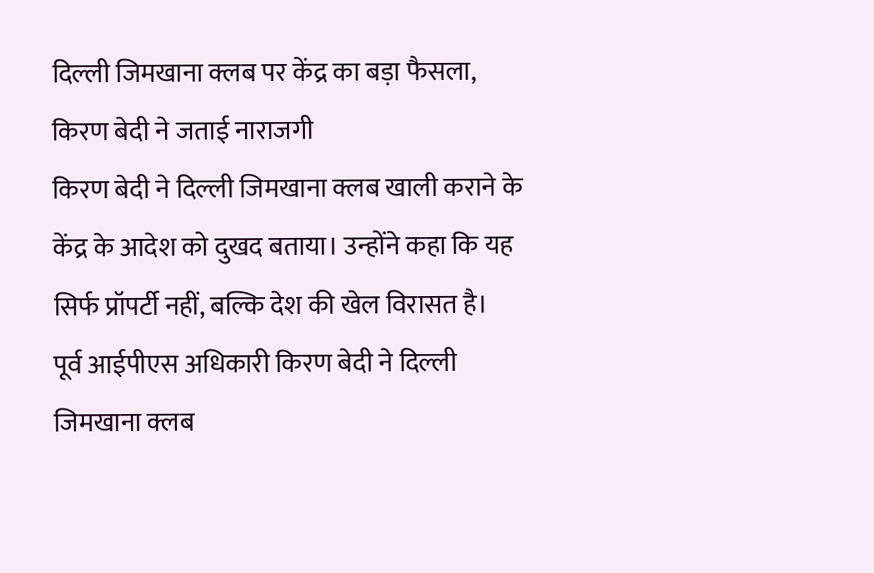दिल्ली जिमखाना क्लब पर केंद्र का बड़ा फैसला, किरण बेदी ने जताई नाराजगी
किरण बेदी ने दिल्ली जिमखाना क्लब खाली कराने के केंद्र के आदेश को दुखद बताया। उन्होंने कहा कि यह सिर्फ प्रॉपर्टी नहीं, बल्कि देश की खेल विरासत है।
पूर्व आईपीएस अधिकारी किरण बेदी ने दिल्ली जिमखाना क्लब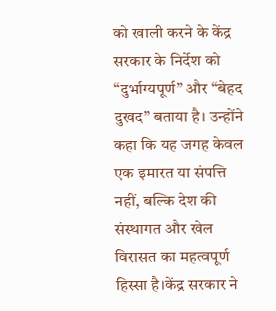को खाली करने के केंद्र सरकार के निर्देश को “दुर्भाग्यपूर्ण” और “बेहद दुखद” बताया है। उन्होंने कहा कि यह जगह केवल एक इमारत या संपत्ति नहीं, बल्कि देश की संस्थागत और खेल विरासत का महत्वपूर्ण हिस्सा है।केंद्र सरकार ने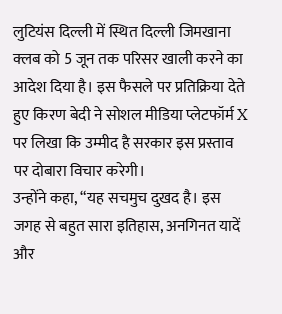लुटियंस दिल्ली में स्थित दिल्ली जिमखाना क्लब को 5 जून तक परिसर खाली करने का आदेश दिया है। इस फैसले पर प्रतिक्रिया देते हुए किरण बेदी ने सोशल मीडिया प्लेटफॉर्म X पर लिखा कि उम्मीद है सरकार इस प्रस्ताव पर दोबारा विचार करेगी।
उन्होंने कहा, “यह सचमुच दुखद है। इस जगह से बहुत सारा इतिहास, अनगिनत यादें और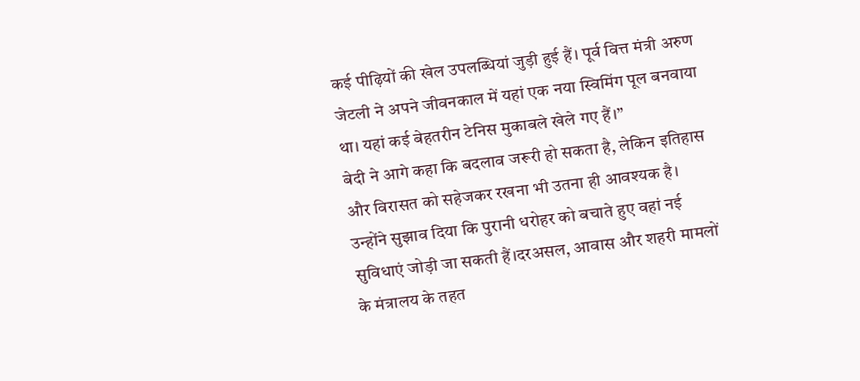कई पीढ़ियों की खेल उपलब्धियां जुड़ी हुई हैं। पूर्व वित्त मंत्री अरुण जेटली ने अपने जीवनकाल में यहां एक नया स्विमिंग पूल बनवाया था। यहां कई बेहतरीन टेनिस मुकाबले खेले गए हैं।”
बेदी ने आगे कहा कि बदलाव जरूरी हो सकता है, लेकिन इतिहास और विरासत को सहेजकर रखना भी उतना ही आवश्यक है। उन्होंने सुझाव दिया कि पुरानी धरोहर को बचाते हुए वहां नई सुविधाएं जोड़ी जा सकती हैं।दरअसल, आवास और शहरी मामलों के मंत्रालय के तहत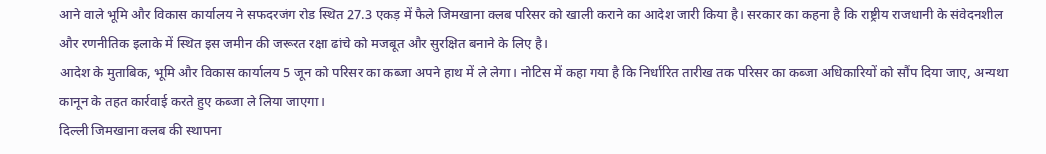आने वाले भूमि और विकास कार्यालय ने सफदरजंग रोड स्थित 27.3 एकड़ में फैले जिमखाना क्लब परिसर को खाली कराने का आदेश जारी किया है। सरकार का कहना है कि राष्ट्रीय राजधानी के संवेदनशील और रणनीतिक इलाके में स्थित इस जमीन की जरूरत रक्षा ढांचे को मजबूत और सुरक्षित बनाने के लिए है।
आदेश के मुताबिक, भूमि और विकास कार्यालय 5 जून को परिसर का कब्जा अपने हाथ में ले लेगा। नोटिस में कहा गया है कि निर्धारित तारीख तक परिसर का कब्जा अधिकारियों को सौंप दिया जाए, अन्यथा कानून के तहत कार्रवाई करते हुए कब्जा ले लिया जाएगा।
दिल्ली जिमखाना क्लब की स्थापना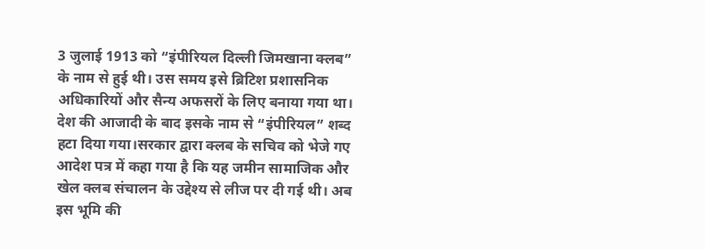3 जुलाई 1913 को “इंपीरियल दिल्ली जिमखाना क्लब” के नाम से हुई थी। उस समय इसे ब्रिटिश प्रशासनिक अधिकारियों और सैन्य अफसरों के लिए बनाया गया था। देश की आजादी के बाद इसके नाम से “इंपीरियल” शब्द हटा दिया गया।सरकार द्वारा क्लब के सचिव को भेजे गए आदेश पत्र में कहा गया है कि यह जमीन सामाजिक और खेल क्लब संचालन के उद्देश्य से लीज पर दी गई थी। अब इस भूमि की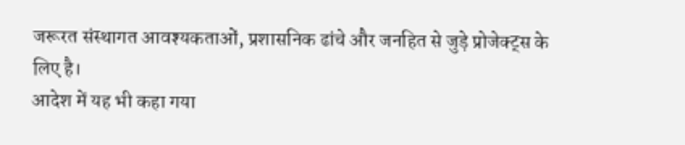जरूरत संस्थागत आवश्यकताओं, प्रशासनिक ढांचे और जनहित से जुड़े प्रोजेक्ट्स के लिए है।
आदेश में यह भी कहा गया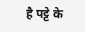है पट्टे के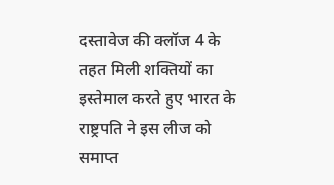दस्तावेज की क्लॉज 4 के तहत मिली शक्तियों का इस्तेमाल करते हुए भारत के राष्ट्रपति ने इस लीज को समाप्त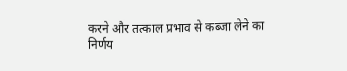करने और तत्काल प्रभाव से कब्जा लेने का निर्णय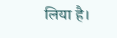लिया है।